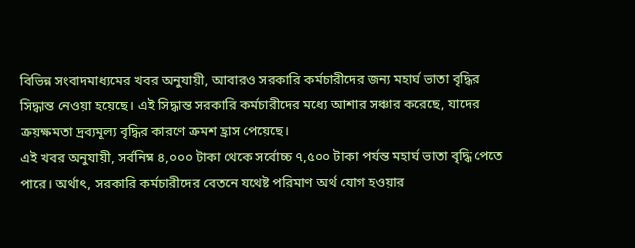বিভিন্ন সংবাদমাধ্যমের খবর অনুযায়ী, আবারও সরকারি কর্মচারীদের জন্য মহার্ঘ ভাতা বৃদ্ধির সিদ্ধান্ত নেওয়া হয়েছে। এই সিদ্ধান্ত সরকারি কর্মচারীদের মধ্যে আশার সঞ্চার করেছে, যাদের ক্রয়ক্ষমতা দ্রব্যমূল্য বৃদ্ধির কারণে ক্রমশ হ্রাস পেয়েছে।
এই খবর অনুযায়ী, সর্বনিম্ন ৪,০০০ টাকা থেকে সর্বোচ্চ ৭,৫০০ টাকা পর্যন্ত মহার্ঘ ভাতা বৃদ্ধি পেতে পারে। অর্থাৎ, সরকারি কর্মচারীদের বেতনে যথেষ্ট পরিমাণ অর্থ যোগ হওয়ার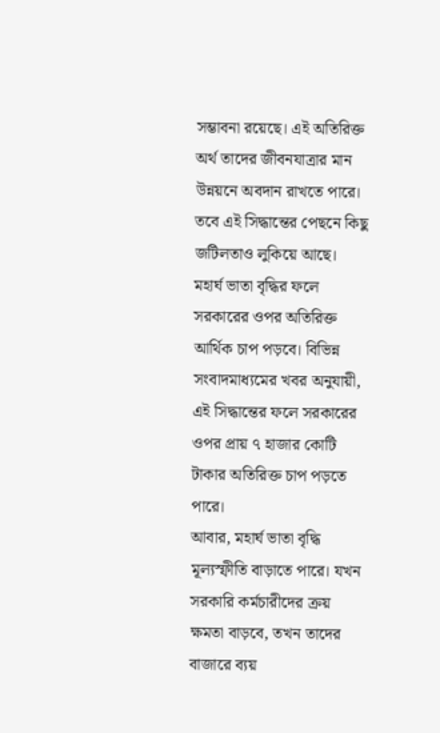সম্ভাবনা রয়েছে। এই অতিরিক্ত অর্থ তাদের জীবনযাত্রার মান উন্নয়নে অবদান রাখতে পারে। তবে এই সিদ্ধান্তের পেছনে কিছু জটিলতাও লুকিয়ে আছে। মহার্ঘ ভাতা বৃদ্ধির ফলে সরকারের ওপর অতিরিক্ত আর্থিক চাপ পড়বে। বিভিন্ন সংবাদমাধ্যমের খবর অনুযায়ী, এই সিদ্ধান্তের ফলে সরকারের ওপর প্রায় ৭ হাজার কোটি টাকার অতিরিক্ত চাপ পড়তে পারে।
আবার, মহার্ঘ ভাতা বৃদ্ধি মূল্যস্ফীতি বাড়াতে পারে। যখন সরকারি কর্মচারীদের ক্রয় ক্ষমতা বাড়বে, তখন তাদের বাজারে ব্যয়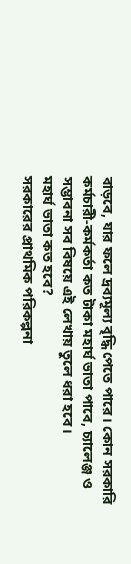বাড়বে, যার ফলে দ্রব্যমূল্য বৃদ্ধি পেতে পারে। কোন সরকারি কর্মচারী-কর্মকর্তা কত টাকা মহার্ঘ ভাতা পাবে, চ্যালেঞ্জ ও সম্ভাবনা সব বিষয়ে এই লেখায় তুলে ধরা হবে।
মহার্ঘ ভাতা কত হবে?
সরকারের প্রাথমিক পরিকল্পনা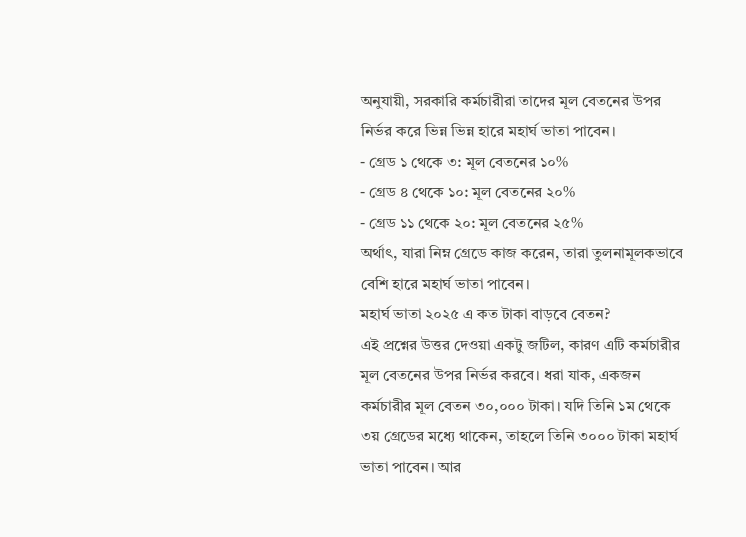অনুযায়ী, সরকারি কর্মচারীরা তাদের মূল বেতনের উপর নির্ভর করে ভিন্ন ভিন্ন হারে মহার্ঘ ভাতা পাবেন।
- গ্রেড ১ থেকে ৩: মূল বেতনের ১০%
- গ্রেড ৪ থেকে ১০: মূল বেতনের ২০%
- গ্রেড ১১ থেকে ২০: মূল বেতনের ২৫%
অর্থাৎ, যারা নিম্ন গ্রেডে কাজ করেন, তারা তুলনামূলকভাবে বেশি হারে মহার্ঘ ভাতা পাবেন।
মহার্ঘ ভাতা ২০২৫ এ কত টাকা বাড়বে বেতন?
এই প্রশ্নের উত্তর দেওয়া একটু জটিল, কারণ এটি কর্মচারীর মূল বেতনের উপর নির্ভর করবে। ধরা যাক, একজন কর্মচারীর মূল বেতন ৩০,০০০ টাকা। যদি তিনি ১ম থেকে ৩য় গ্রেডের মধ্যে থাকেন, তাহলে তিনি ৩০০০ টাকা মহার্ঘ ভাতা পাবেন। আর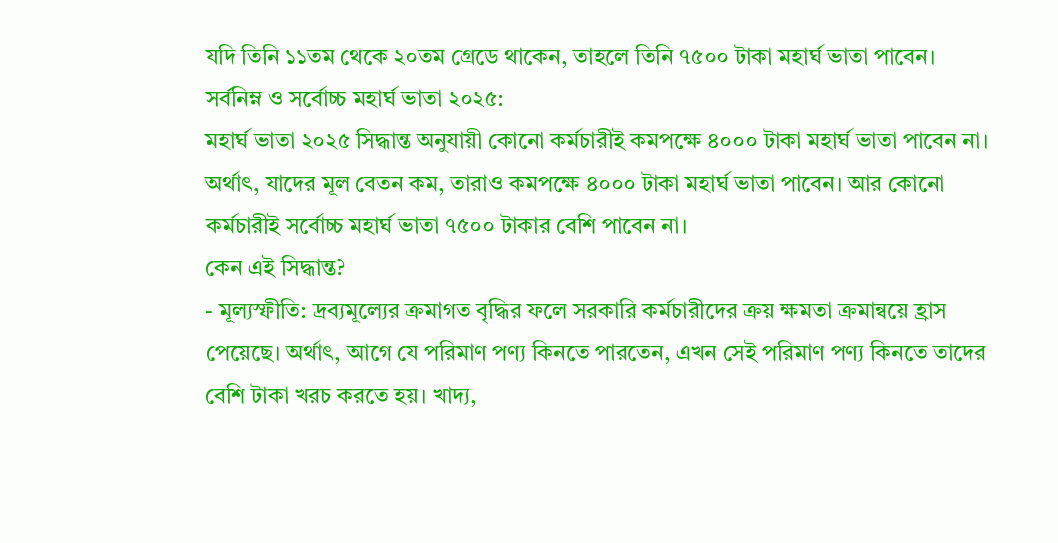যদি তিনি ১১তম থেকে ২০তম গ্রেডে থাকেন, তাহলে তিনি ৭৫০০ টাকা মহার্ঘ ভাতা পাবেন।
সর্বনিম্ন ও সর্বোচ্চ মহার্ঘ ভাতা ২০২৫:
মহার্ঘ ভাতা ২০২৫ সিদ্ধান্ত অনুযায়ী কোনো কর্মচারীই কমপক্ষে ৪০০০ টাকা মহার্ঘ ভাতা পাবেন না। অর্থাৎ, যাদের মূল বেতন কম, তারাও কমপক্ষে ৪০০০ টাকা মহার্ঘ ভাতা পাবেন। আর কোনো কর্মচারীই সর্বোচ্চ মহার্ঘ ভাতা ৭৫০০ টাকার বেশি পাবেন না।
কেন এই সিদ্ধান্ত?
- মূল্যস্ফীতি: দ্রব্যমূল্যের ক্রমাগত বৃদ্ধির ফলে সরকারি কর্মচারীদের ক্রয় ক্ষমতা ক্রমান্বয়ে হ্রাস পেয়েছে। অর্থাৎ, আগে যে পরিমাণ পণ্য কিনতে পারতেন, এখন সেই পরিমাণ পণ্য কিনতে তাদের বেশি টাকা খরচ করতে হয়। খাদ্য,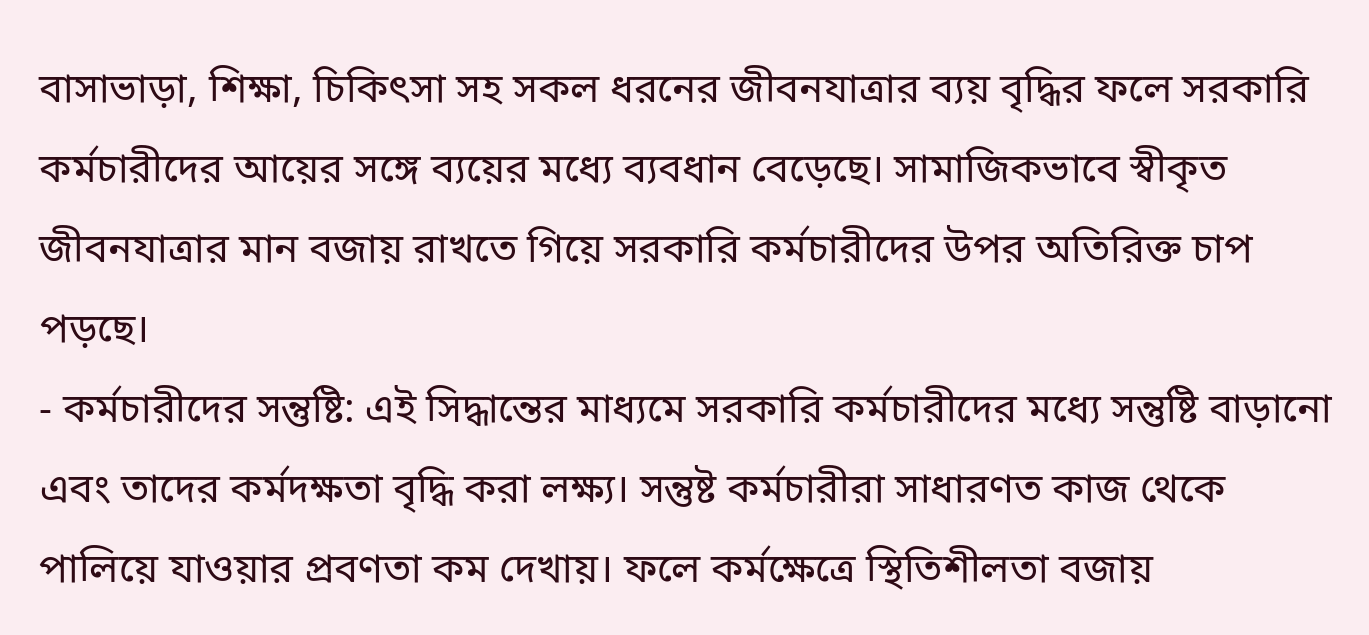বাসাভাড়া, শিক্ষা, চিকিৎসা সহ সকল ধরনের জীবনযাত্রার ব্যয় বৃদ্ধির ফলে সরকারি কর্মচারীদের আয়ের সঙ্গে ব্যয়ের মধ্যে ব্যবধান বেড়েছে। সামাজিকভাবে স্বীকৃত জীবনযাত্রার মান বজায় রাখতে গিয়ে সরকারি কর্মচারীদের উপর অতিরিক্ত চাপ পড়ছে।
- কর্মচারীদের সন্তুষ্টি: এই সিদ্ধান্তের মাধ্যমে সরকারি কর্মচারীদের মধ্যে সন্তুষ্টি বাড়ানো এবং তাদের কর্মদক্ষতা বৃদ্ধি করা লক্ষ্য। সন্তুষ্ট কর্মচারীরা সাধারণত কাজ থেকে পালিয়ে যাওয়ার প্রবণতা কম দেখায়। ফলে কর্মক্ষেত্রে স্থিতিশীলতা বজায়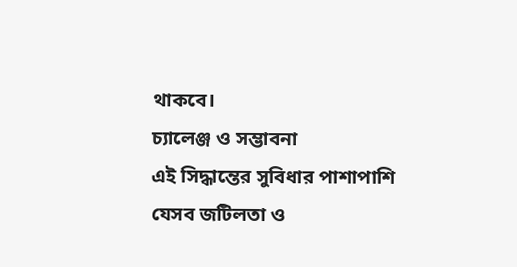থাকবে।
চ্যালেঞ্জ ও সম্ভাবনা
এই সিদ্ধান্তের সুবিধার পাশাপাশি যেসব জটিলতা ও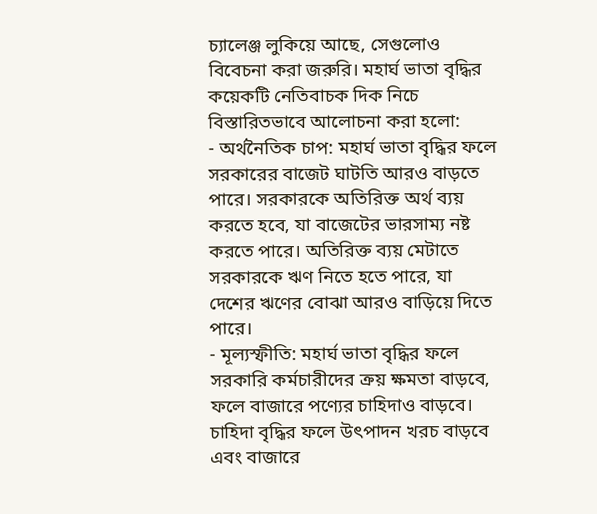চ্যালেঞ্জ লুকিয়ে আছে, সেগুলোও বিবেচনা করা জরুরি। মহার্ঘ ভাতা বৃদ্ধির কয়েকটি নেতিবাচক দিক নিচে বিস্তারিতভাবে আলোচনা করা হলো:
- অর্থনৈতিক চাপ: মহার্ঘ ভাতা বৃদ্ধির ফলে সরকারের বাজেট ঘাটতি আরও বাড়তে পারে। সরকারকে অতিরিক্ত অর্থ ব্যয় করতে হবে, যা বাজেটের ভারসাম্য নষ্ট করতে পারে। অতিরিক্ত ব্যয় মেটাতে সরকারকে ঋণ নিতে হতে পারে, যা দেশের ঋণের বোঝা আরও বাড়িয়ে দিতে পারে।
- মূল্যস্ফীতি: মহার্ঘ ভাতা বৃদ্ধির ফলে সরকারি কর্মচারীদের ক্রয় ক্ষমতা বাড়বে, ফলে বাজারে পণ্যের চাহিদাও বাড়বে। চাহিদা বৃদ্ধির ফলে উৎপাদন খরচ বাড়বে এবং বাজারে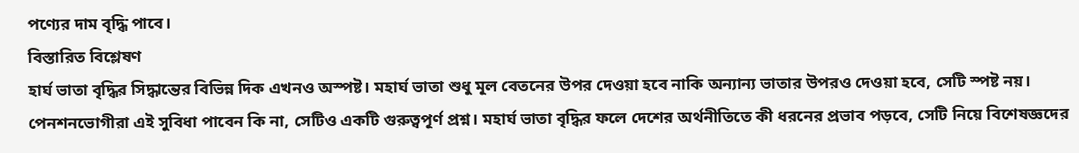পণ্যের দাম বৃদ্ধি পাবে।
বিস্তারিত বিশ্লেষণ
হার্ঘ ভাতা বৃদ্ধির সিদ্ধান্তের বিভিন্ন দিক এখনও অস্পষ্ট। মহার্ঘ ভাতা শুধু মূল বেতনের উপর দেওয়া হবে নাকি অন্যান্য ভাতার উপরও দেওয়া হবে, সেটি স্পষ্ট নয়। পেনশনভোগীরা এই সুবিধা পাবেন কি না, সেটিও একটি গুরুত্বপূর্ণ প্রশ্ন। মহার্ঘ ভাতা বৃদ্ধির ফলে দেশের অর্থনীতিতে কী ধরনের প্রভাব পড়বে, সেটি নিয়ে বিশেষজ্ঞদের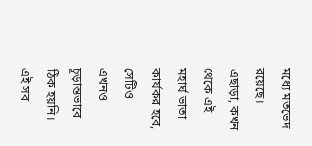মধ্যে মতভেদ রয়েছে। এছাড়া, কখন থেকে এই মহার্ঘ ভাতা কার্যকর হবে, সেটিও এখনও চূড়ান্তভাবে ঠিক হয়নি। এই সব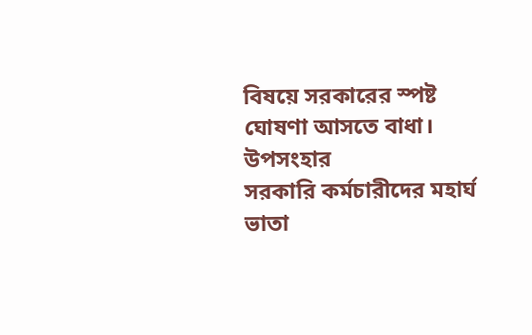বিষয়ে সরকারের স্পষ্ট ঘোষণা আসতে বাধা।
উপসংহার
সরকারি কর্মচারীদের মহার্ঘ ভাতা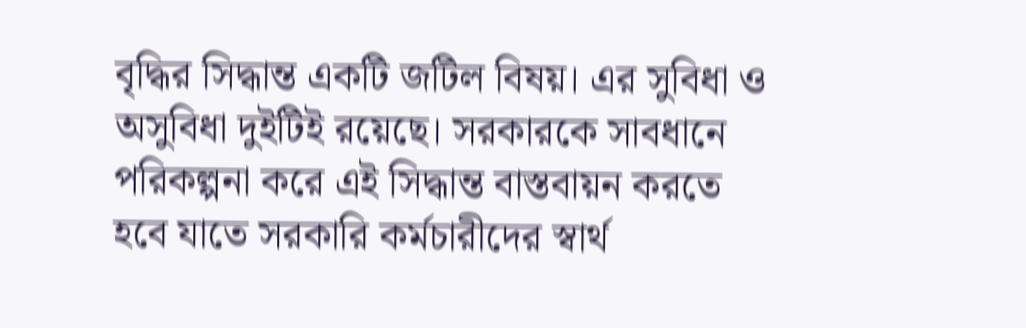বৃদ্ধির সিদ্ধান্ত একটি জটিল বিষয়। এর সুবিধা ও অসুবিধা দুইটিই রয়েছে। সরকারকে সাবধানে পরিকল্পনা করে এই সিদ্ধান্ত বাস্তবায়ন করতে হবে যাতে সরকারি কর্মচারীদের স্বার্থ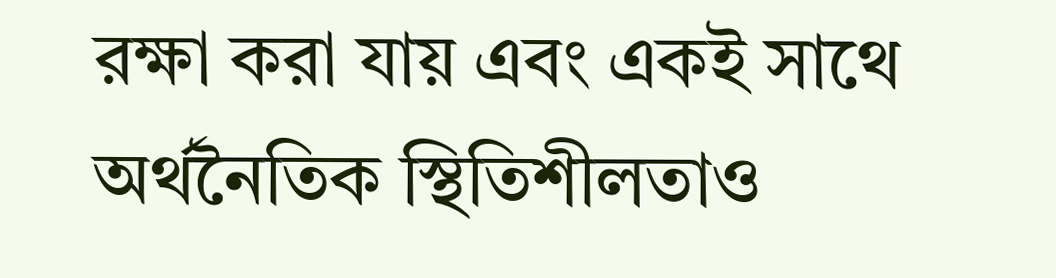রক্ষা করা যায় এবং একই সাথে অর্থনৈতিক স্থিতিশীলতাও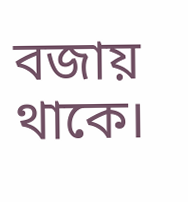বজায় থাকে।